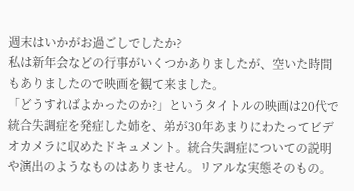週末はいかがお過ごしでしたか?
私は新年会などの行事がいくつかありましたが、空いた時間もありましたので映画を観て来ました。
「どうすればよかったのか?」というタイトルの映画は20代で統合失調症を発症した姉を、弟が30年あまりにわたってビデオカメラに収めたドキュメント。統合失調症についての説明や演出のようなものはありません。リアルな実態そのもの。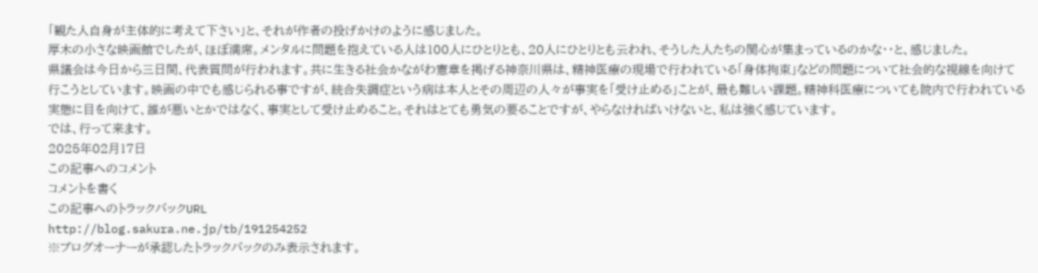「観た人自身が主体的に考えて下さい」と、それが作者の投げかけのように感じました。
厚木の小さな映画館でしたが、ほぼ満席。メンタルに問題を抱えている人は100人にひとりとも、20人にひとりとも云われ、そうした人たちの関心が集まっているのかな・・と、感じました。
県議会は今日から三日間、代表質問が行われます。共に生きる社会かながわ憲章を掲げる神奈川県は、精神医療の現場で行われている「身体拘束」などの問題について社会的な視線を向けて行こうとしています。映画の中でも感じられる事ですが、統合失調症という病は本人とその周辺の人々が事実を「受け止める」ことが、最も難しい課題。精神科医療についても院内で行われている実態に目を向けて、誰が悪いとかではなく、事実として受け止めること。それはとても勇気の要ることですが、やらなければいけないと、私は強く感じています。
では、行って来ます。
2025年02月17日
この記事へのコメント
コメントを書く
この記事へのトラックバックURL
http://blog.sakura.ne.jp/tb/191254252
※ブログオーナーが承認したトラックバックのみ表示されます。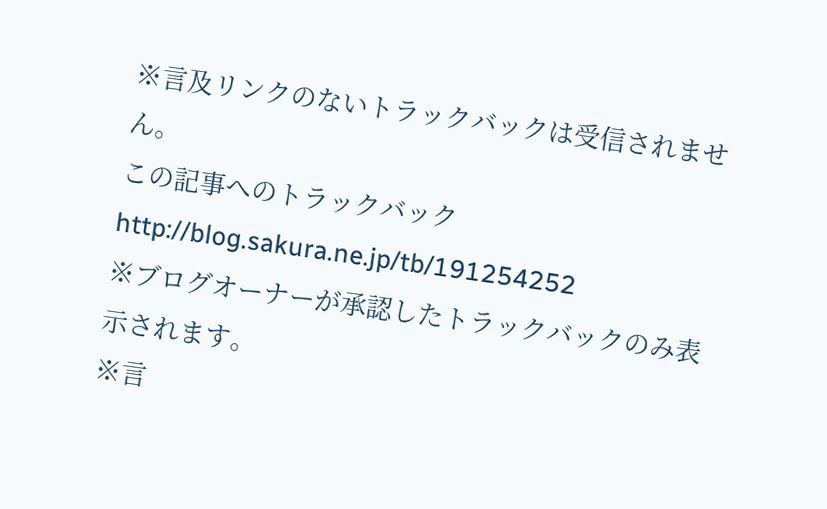※言及リンクのないトラックバックは受信されません。
この記事へのトラックバック
http://blog.sakura.ne.jp/tb/191254252
※ブログオーナーが承認したトラックバックのみ表示されます。
※言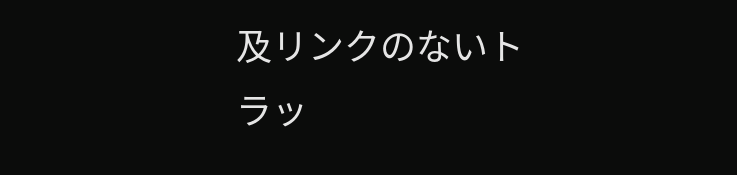及リンクのないトラッ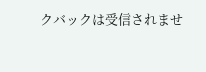クバックは受信されませ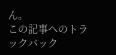ん。
この記事へのトラックバック